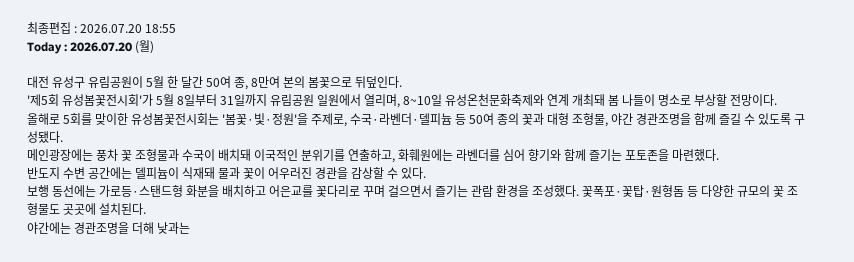최종편집 : 2026.07.20 18:55
Today : 2026.07.20 (월)

대전 유성구 유림공원이 5월 한 달간 50여 종, 8만여 본의 봄꽃으로 뒤덮인다.
'제5회 유성봄꽃전시회'가 5월 8일부터 31일까지 유림공원 일원에서 열리며, 8~10일 유성온천문화축제와 연계 개최돼 봄 나들이 명소로 부상할 전망이다.
올해로 5회를 맞이한 유성봄꽃전시회는 '봄꽃·빛·정원'을 주제로, 수국·라벤더·델피늄 등 50여 종의 꽃과 대형 조형물, 야간 경관조명을 함께 즐길 수 있도록 구성됐다.
메인광장에는 풍차 꽃 조형물과 수국이 배치돼 이국적인 분위기를 연출하고, 화훼원에는 라벤더를 심어 향기와 함께 즐기는 포토존을 마련했다.
반도지 수변 공간에는 델피늄이 식재돼 물과 꽃이 어우러진 경관을 감상할 수 있다.
보행 동선에는 가로등·스탠드형 화분을 배치하고 어은교를 꽃다리로 꾸며 걸으면서 즐기는 관람 환경을 조성했다. 꽃폭포·꽃탑·원형돔 등 다양한 규모의 꽃 조형물도 곳곳에 설치된다.
야간에는 경관조명을 더해 낮과는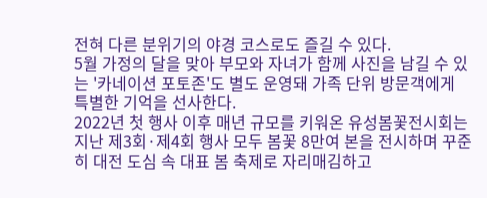전혀 다른 분위기의 야경 코스로도 즐길 수 있다.
5월 가정의 달을 맞아 부모와 자녀가 함께 사진을 남길 수 있는 '카네이션 포토존'도 별도 운영돼 가족 단위 방문객에게 특별한 기억을 선사한다.
2022년 첫 행사 이후 매년 규모를 키워온 유성봄꽃전시회는 지난 제3회·제4회 행사 모두 봄꽃 8만여 본을 전시하며 꾸준히 대전 도심 속 대표 봄 축제로 자리매김하고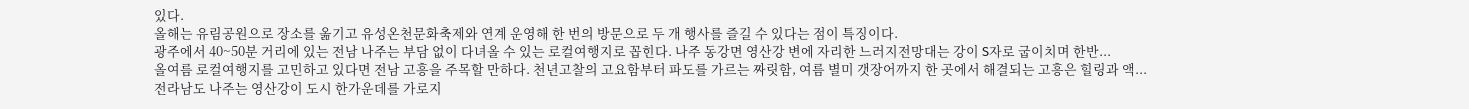있다.
올해는 유림공원으로 장소를 옮기고 유성온천문화축제와 연계 운영해 한 번의 방문으로 두 개 행사를 즐길 수 있다는 점이 특징이다.
광주에서 40~50분 거리에 있는 전남 나주는 부담 없이 다녀올 수 있는 로컬여행지로 꼽힌다. 나주 동강면 영산강 변에 자리한 느러지전망대는 강이 S자로 굽이치며 한반...
올여름 로컬여행지를 고민하고 있다면 전남 고흥을 주목할 만하다. 천년고찰의 고요함부터 파도를 가르는 짜릿함, 여름 별미 갯장어까지 한 곳에서 해결되는 고흥은 힐링과 액...
전라남도 나주는 영산강이 도시 한가운데를 가로지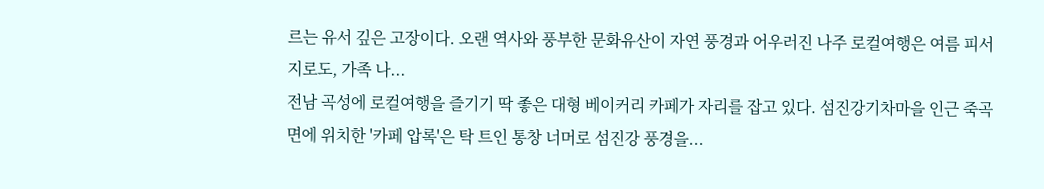르는 유서 깊은 고장이다. 오랜 역사와 풍부한 문화유산이 자연 풍경과 어우러진 나주 로컬여행은 여름 피서지로도, 가족 나...
전남 곡성에 로컬여행을 즐기기 딱 좋은 대형 베이커리 카페가 자리를 잡고 있다. 섬진강기차마을 인근 죽곡면에 위치한 '카페 압록'은 탁 트인 통창 너머로 섬진강 풍경을...